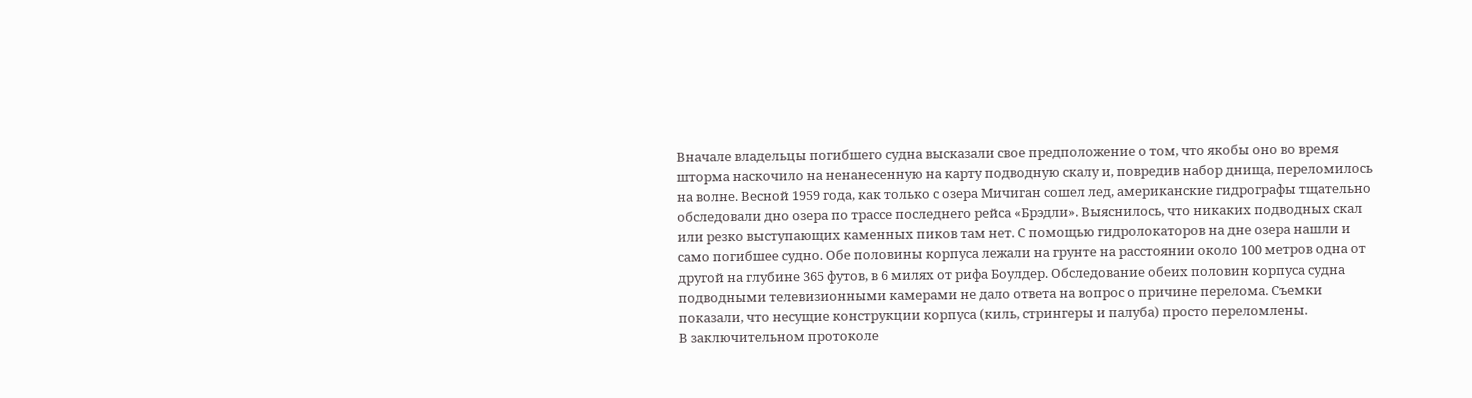Вначале владельцы погибшего судна высказали свое предположение о том, что якобы оно во время шторма наскочило на ненанесенную на карту подводную скалу и, повредив набор днища, переломилось на волне. Весной 1959 года, как только с озера Мичиган сошел лед, американские гидрографы тщательно обследовали дно озера по трассе последнего рейса «Брэдли». Выяснилось, что никаких подводных скал или резко выступающих каменных пиков там нет. С помощью гидролокаторов на дне озера нашли и само погибшее судно. Обе половины корпуса лежали на грунте на расстоянии около 100 метров одна от другой на глубине 365 футов, в 6 милях от рифа Боулдер. Обследование обеих половин корпуса судна подводными телевизионными камерами не дало ответа на вопрос о причине перелома. Съемки показали, что несущие конструкции корпуса (киль, стрингеры и палуба) просто переломлены.
В заключительном протоколе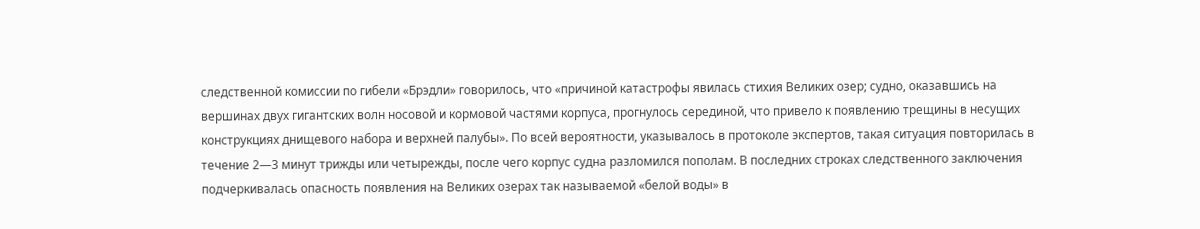следственной комиссии по гибели «Брэдли» говорилось, что «причиной катастрофы явилась стихия Великих озер; судно, оказавшись на вершинах двух гигантских волн носовой и кормовой частями корпуса, прогнулось серединой, что привело к появлению трещины в несущих конструкциях днищевого набора и верхней палубы». По всей вероятности, указывалось в протоколе экспертов, такая ситуация повторилась в течение 2—3 минут трижды или четырежды, после чего корпус судна разломился пополам. В последних строках следственного заключения подчеркивалась опасность появления на Великих озерах так называемой «белой воды» в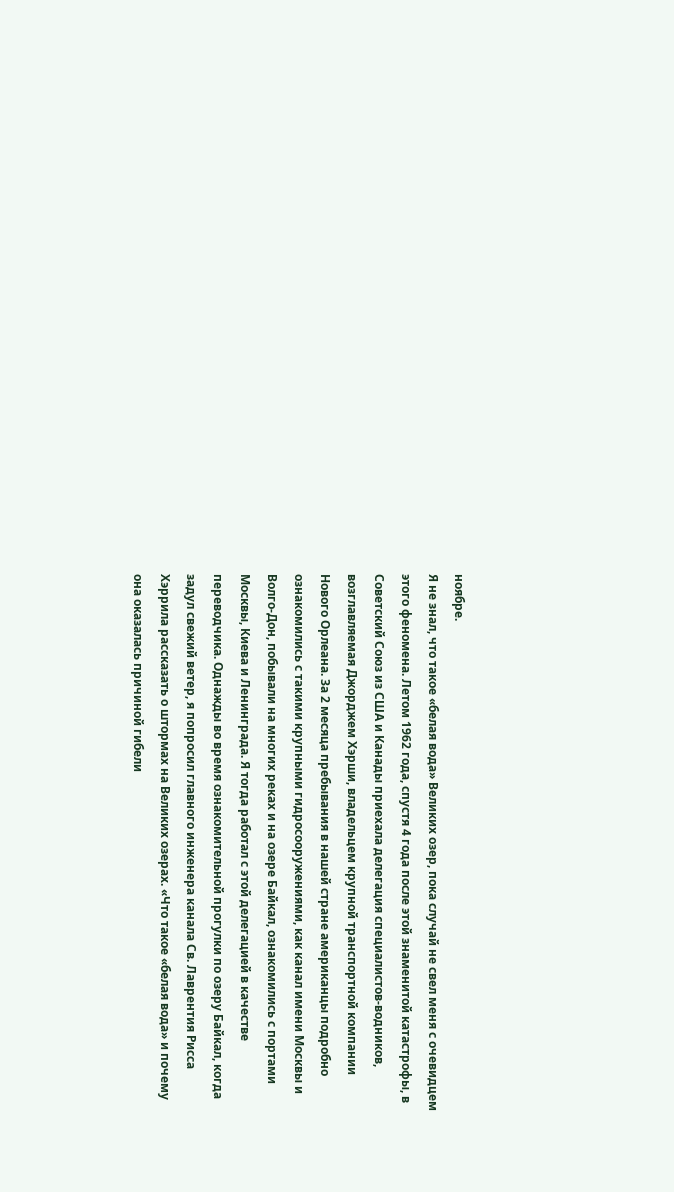ноябре.
Я не знал, что такое «белая вода» Великих озер, пока случай не свел меня с очевидцем этого феномена. Летом 1962 года, спустя 4 года после этой знаменитой катастрофы, в Советский Союз из США и Канады приехала делегация специалистов-водников, возглавляемая Джорджем Хэрши, владельцем крупной транспортной компании Нового Орлеана. За 2 месяца пребывания в нашей стране американцы подробно ознакомились с такими крупными гидросооружениями, как канал имени Москвы и Волго-Дон, побывали на многих реках и на озере Байкал, ознакомились с портами Москвы, Киева и Ленинграда. Я тогда работал с этой делегацией в качестве переводчика. Однажды во время ознакомительной прогулки по озеру Байкал, когда задул свежий ветер, я попросил главного инженера канала Св. Лаврентия Рисса Хэррила рассказать о штормах на Великих озерах. «Что такое «белая вода» и почему она оказалась причиной гибели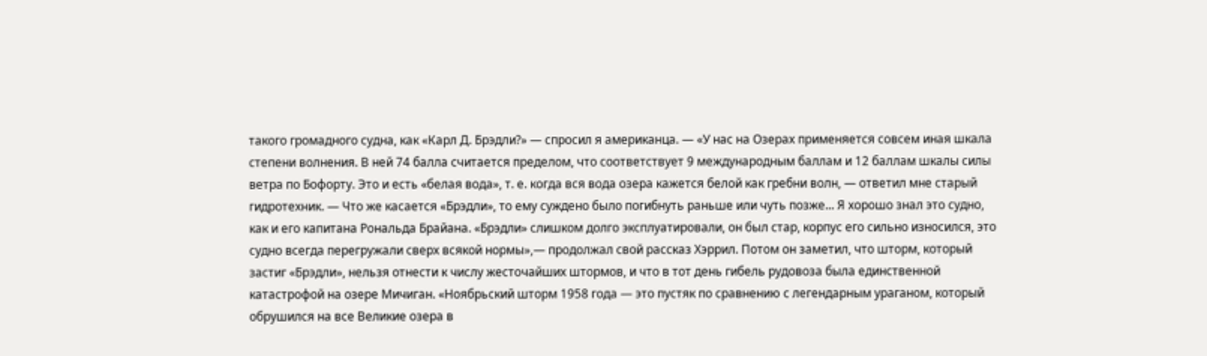такого громадного судна, как «Карл Д. Брэдли?» — спросил я американца. — «У нас на Озерах применяется совсем иная шкала степени волнения. В ней 74 балла считается пределом, что соответствует 9 международным баллам и 12 баллам шкалы силы ветра по Бофорту. Это и есть «белая вода», т. е. когда вся вода озера кажется белой как гребни волн, — ответил мне старый гидротехник. — Что же касается «Брэдли», то ему суждено было погибнуть раньше или чуть позже... Я хорошо знал это судно, как и его капитана Рональда Брайана. «Брэдли» слишком долго эксплуатировали, он был стар, корпус его сильно износился, это судно всегда перегружали сверх всякой нормы»,— продолжал свой рассказ Хэррил. Потом он заметил, что шторм, который застиг «Брэдли», нельзя отнести к числу жесточайших штормов, и что в тот день гибель рудовоза была единственной катастрофой на озере Мичиган. «Ноябрьский шторм 1958 года — это пустяк по сравнению с легендарным ураганом, который обрушился на все Великие озера в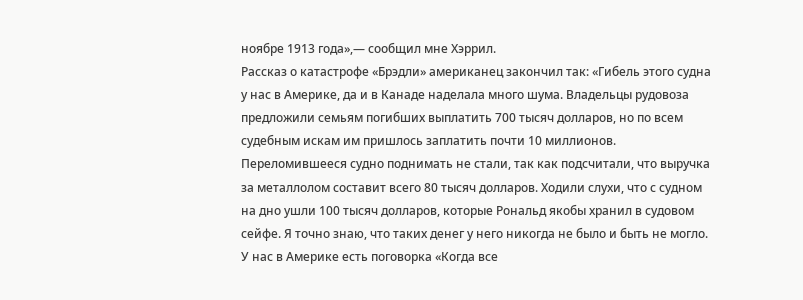ноябре 1913 года»,— сообщил мне Хэррил.
Рассказ о катастрофе «Брэдли» американец закончил так: «Гибель этого судна у нас в Америке, да и в Канаде наделала много шума. Владельцы рудовоза предложили семьям погибших выплатить 700 тысяч долларов, но по всем судебным искам им пришлось заплатить почти 10 миллионов. Переломившееся судно поднимать не стали, так как подсчитали, что выручка за металлолом составит всего 80 тысяч долларов. Ходили слухи, что с судном на дно ушли 100 тысяч долларов, которые Рональд якобы хранил в судовом сейфе. Я точно знаю, что таких денег у него никогда не было и быть не могло. У нас в Америке есть поговорка «Когда все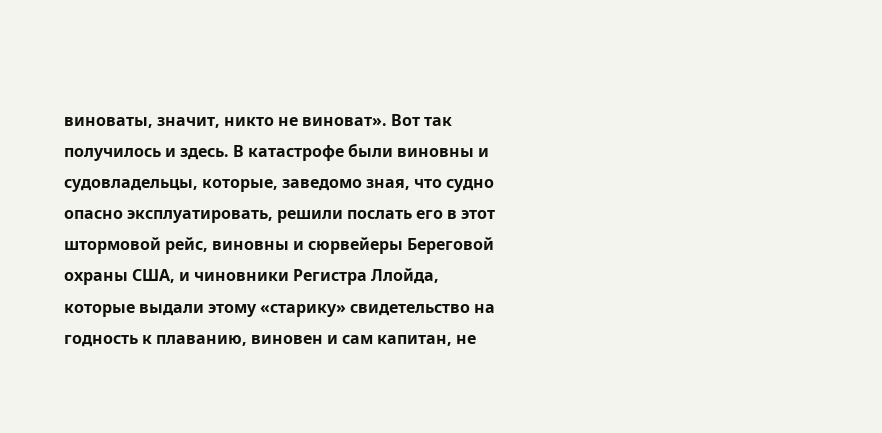виноваты, значит, никто не виноват». Вот так получилось и здесь. В катастрофе были виновны и судовладельцы, которые, заведомо зная, что судно опасно эксплуатировать, решили послать его в этот штормовой рейс, виновны и сюрвейеры Береговой охраны США, и чиновники Регистра Ллойда, которые выдали этому «старику» свидетельство на годность к плаванию, виновен и сам капитан, не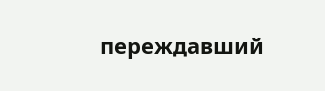переждавший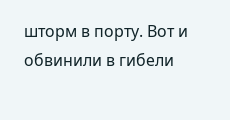шторм в порту. Вот и обвинили в гибели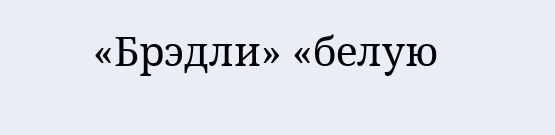«Брэдли» «белую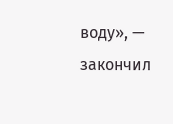воду», — закончил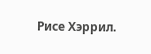Рисе Хэррил.